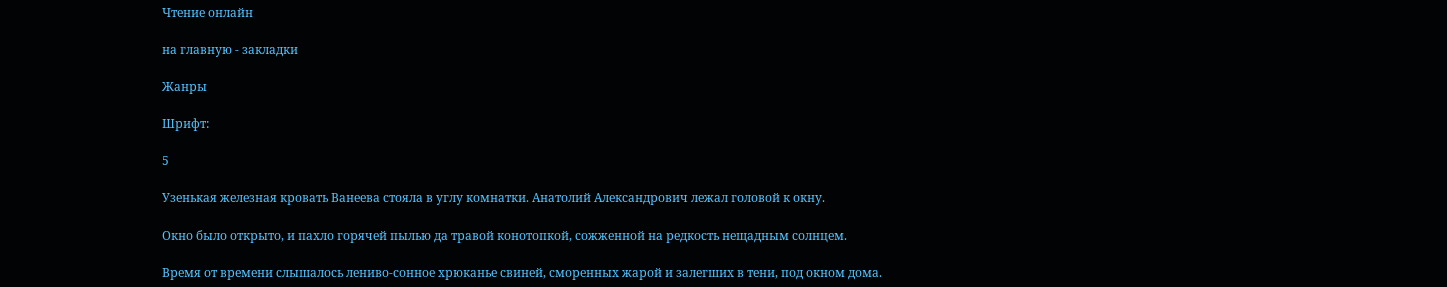Чтение онлайн

на главную - закладки

Жанры

Шрифт:

5

Узенькая железная кровать Ванеева стояла в углу комнатки. Анатолий Александрович лежал головой к окну.

Окно было открыто, и пахло горячей пылью да травой конотопкой, сожженной на редкость нещадным солнцем.

Время от времени слышалось лениво-сонное хрюканье свиней, сморенных жарой и залегших в тени, под окном дома.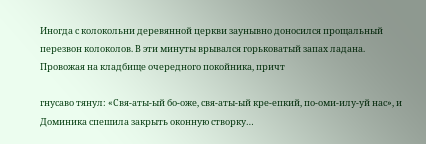Иногда с колокольни деревянной церкви заунывно доносился прощальный перезвон колоколов. В эти минуты врывался горьковатый запах ладана. Провожая на кладбище очередного покойника, причт

гнусаво тянул: «Свя-аты-ый бо-оже, свя-аты-ый кре-епкий, по-оми-илу-уй нас», и Доминика спешила закрыть оконную створку…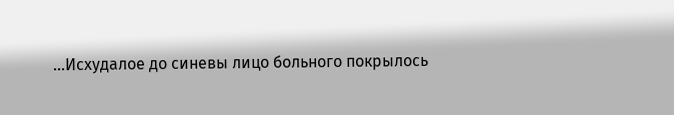…Исхудалое до синевы лицо больного покрылось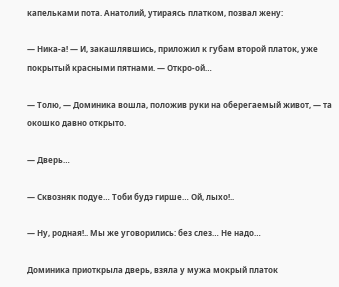капельками пота. Анатолий, утираясь платком, позвал жену:

— Ника-а! — И, закашлявшись, приложил к губам второй платок, уже покрытый красными пятнами. — Откро-ой…

— Толю, — Доминика вошла, положив руки на оберегаемый живот, — та окошко давно открыто.

— Дверь…

— Сквозняк подуе… Тоби будэ гирше… Ой, лыхо!..

— Ну, родная!.. Мы же уговорились: без слез… Не надо…

Доминика приоткрыла дверь, взяла у мужа мокрый платок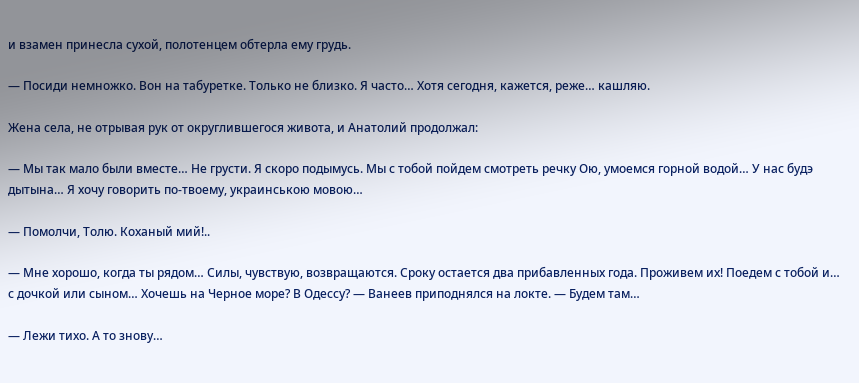и взамен принесла сухой, полотенцем обтерла ему грудь.

— Посиди немножко. Вон на табуретке. Только не близко. Я часто… Хотя сегодня, кажется, реже… кашляю.

Жена села, не отрывая рук от округлившегося живота, и Анатолий продолжал:

— Мы так мало были вместе… Не грусти. Я скоро подымусь. Мы с тобой пойдем смотреть речку Ою, умоемся горной водой… У нас будэ дытына… Я хочу говорить по-твоему, украинською мовою…

— Помолчи, Толю. Коханый мий!..

— Мне хорошо, когда ты рядом… Силы, чувствую, возвращаются. Сроку остается два прибавленных года. Проживем их! Поедем с тобой и… с дочкой или сыном… Хочешь на Черное море? В Одессу? — Ванеев приподнялся на локте. — Будем там…

— Лежи тихо. А то знову…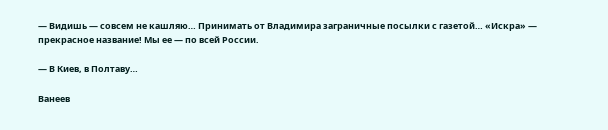— Видишь — совсем не кашляю… Принимать от Владимира заграничные посылки с газетой… «Искра» — прекрасное название! Мы ее — по всей России.

— В Киев, в Полтаву…

Ванеев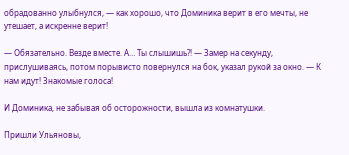обрадованно улыбнулся, — как хорошо, что Доминика верит в его мечты, не утешает, а искренне верит!

— Обязательно. Везде вместе. А… Ты слышишь?! — Замер на секунду, прислушиваясь, потом порывисто повернулся на бок, указал рукой за окно. — К нам идут! Знакомые голоса!

И Доминика, не забывая об осторожности, вышла из комнатушки.

Пришли Ульяновы,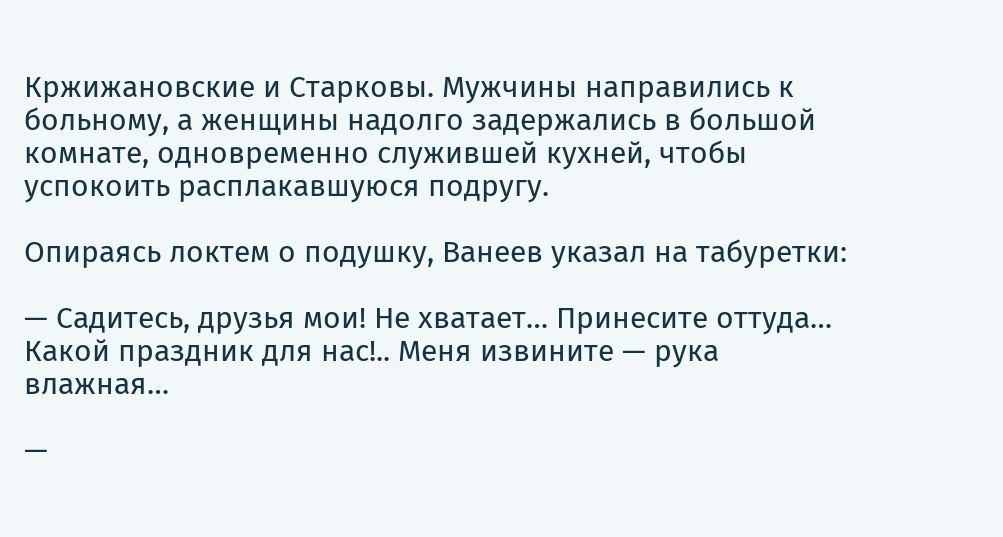Кржижановские и Старковы. Мужчины направились к больному, а женщины надолго задержались в большой комнате, одновременно служившей кухней, чтобы успокоить расплакавшуюся подругу.

Опираясь локтем о подушку, Ванеев указал на табуретки:

— Садитесь, друзья мои! Не хватает… Принесите оттуда… Какой праздник для нас!.. Меня извините — рука влажная…

—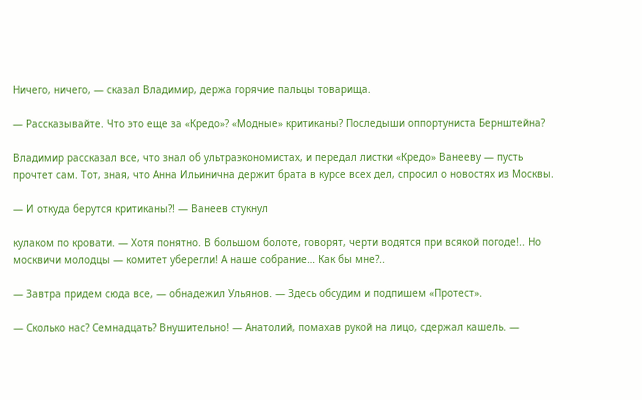Ничего, ничего, — сказал Владимир, держа горячие пальцы товарища.

— Рассказывайте. Что это еще за «Кредо»? «Модные» критиканы? Последыши оппортуниста Бернштейна?

Владимир рассказал все, что знал об ультраэкономистах, и передал листки «Кредо» Ванееву — пусть прочтет сам. Тот, зная, что Анна Ильинична держит брата в курсе всех дел, спросил о новостях из Москвы.

— И откуда берутся критиканы?! — Ванеев стукнул

кулаком по кровати. — Хотя понятно. В большом болоте, говорят, черти водятся при всякой погоде!.. Но москвичи молодцы — комитет уберегли! А наше собрание… Как бы мне?..

— Завтра придем сюда все, — обнадежил Ульянов. — Здесь обсудим и подпишем «Протест».

— Сколько нас? Семнадцать? Внушительно! — Анатолий, помахав рукой на лицо, сдержал кашель. —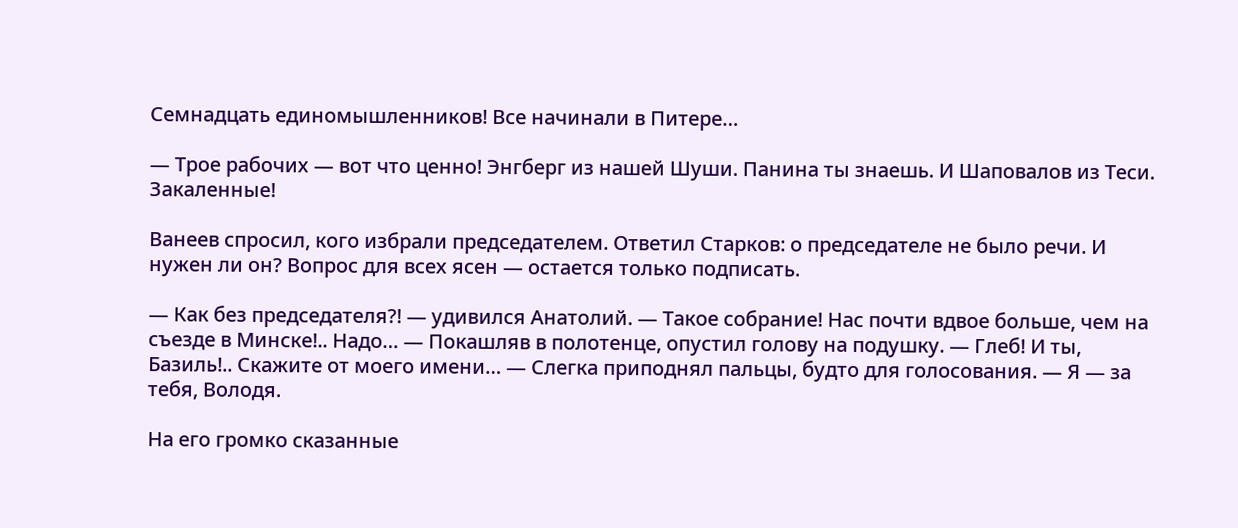Семнадцать единомышленников! Все начинали в Питере…

— Трое рабочих — вот что ценно! Энгберг из нашей Шуши. Панина ты знаешь. И Шаповалов из Теси. Закаленные!

Ванеев спросил, кого избрали председателем. Ответил Старков: о председателе не было речи. И нужен ли он? Вопрос для всех ясен — остается только подписать.

— Как без председателя?! — удивился Анатолий. — Такое собрание! Нас почти вдвое больше, чем на съезде в Минске!.. Надо… — Покашляв в полотенце, опустил голову на подушку. — Глеб! И ты, Базиль!.. Скажите от моего имени… — Слегка приподнял пальцы, будто для голосования. — Я — за тебя, Володя.

На его громко сказанные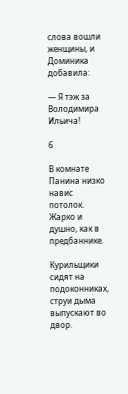слова вошли женщины, и Доминика добавила:

— Я тэж за Володимира Ильича!

6

В комнате Панина низко навис потолок. Жарко и душно, как в предбаннике.

Курильщики сидят на подоконниках, струи дыма выпускают во двор.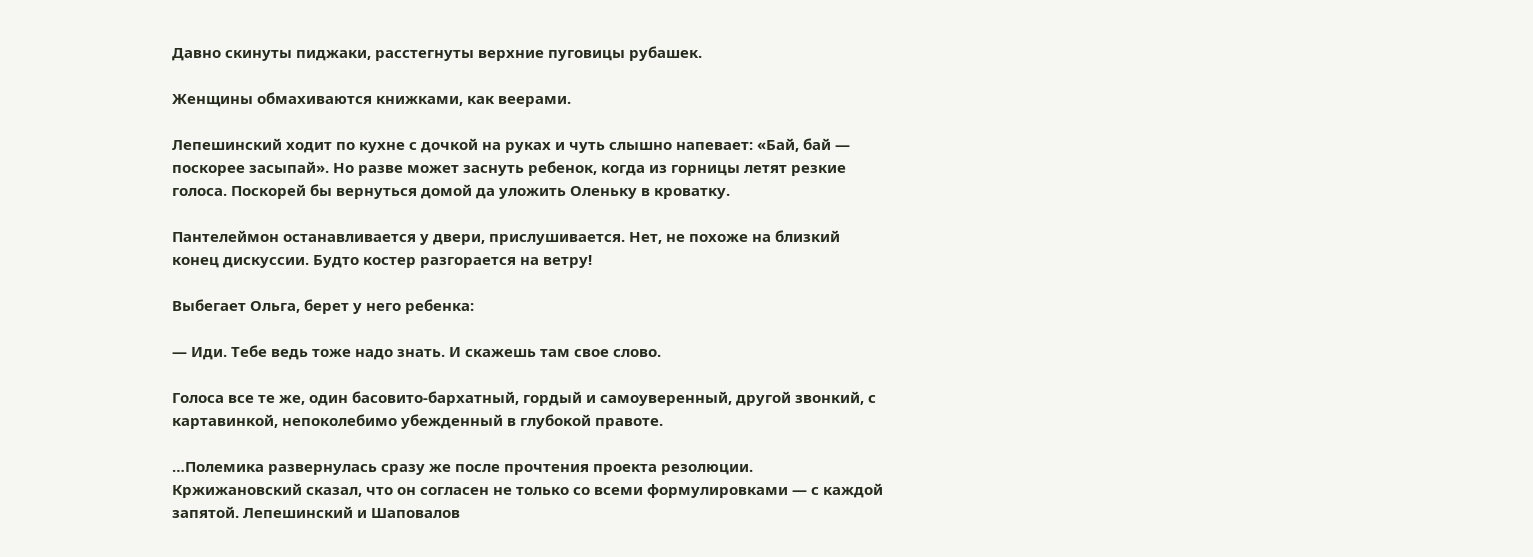Давно скинуты пиджаки, расстегнуты верхние пуговицы рубашек.

Женщины обмахиваются книжками, как веерами.

Лепешинский ходит по кухне с дочкой на руках и чуть слышно напевает: «Бай, бай — поскорее засыпай». Но разве может заснуть ребенок, когда из горницы летят резкие голоса. Поскорей бы вернуться домой да уложить Оленьку в кроватку.

Пантелеймон останавливается у двери, прислушивается. Нет, не похоже на близкий конец дискуссии. Будто костер разгорается на ветру!

Выбегает Ольга, берет у него ребенка:

— Иди. Тебе ведь тоже надо знать. И скажешь там свое слово.

Голоса все те же, один басовито-бархатный, гордый и самоуверенный, другой звонкий, с картавинкой, непоколебимо убежденный в глубокой правоте.

…Полемика развернулась сразу же после прочтения проекта резолюции. Кржижановский сказал, что он согласен не только со всеми формулировками — с каждой запятой. Лепешинский и Шаповалов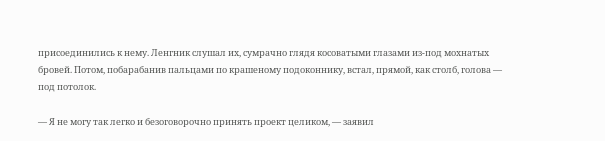присоединились к нему. Ленгник слушал их, сумрачно глядя косоватыми глазами из-под мохнатых бровей. Потом, побарабанив пальцами по крашеному подоконнику, встал, прямой, как столб, голова — под потолок.

— Я не могу так легко и безоговорочно принять проект целиком, — заявил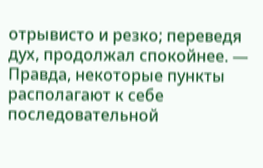отрывисто и резко; переведя дух, продолжал спокойнее. — Правда, некоторые пункты располагают к себе последовательной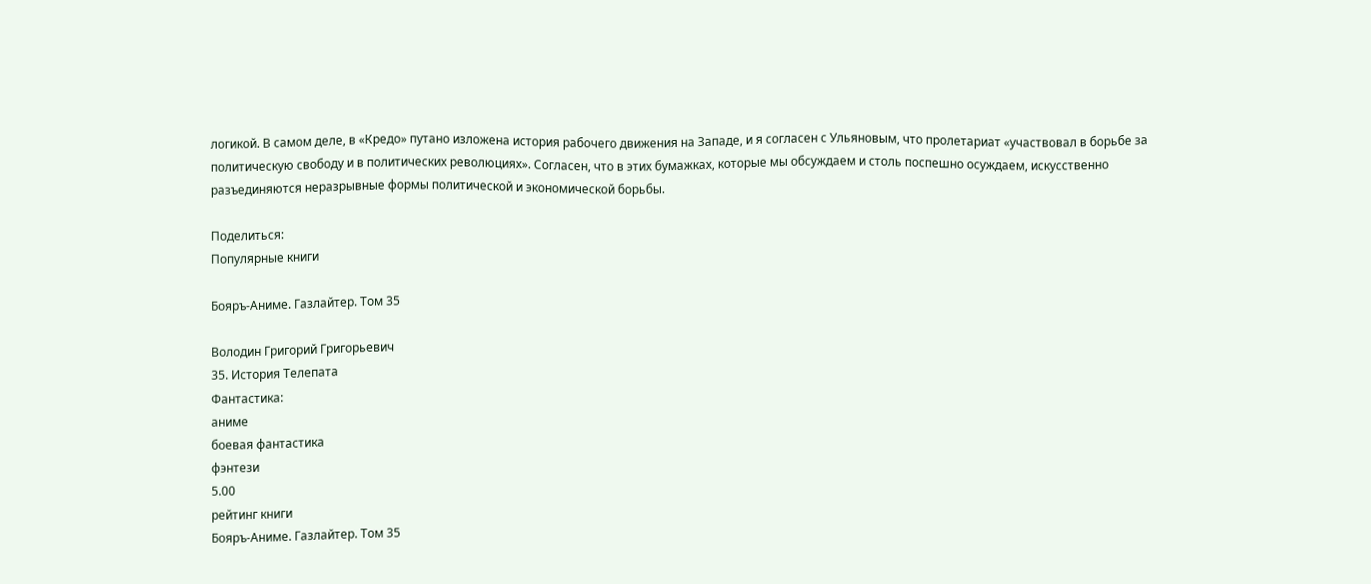логикой. В самом деле, в «Кредо» путано изложена история рабочего движения на Западе, и я согласен с Ульяновым, что пролетариат «участвовал в борьбе за политическую свободу и в политических революциях». Согласен, что в этих бумажках, которые мы обсуждаем и столь поспешно осуждаем, искусственно разъединяются неразрывные формы политической и экономической борьбы.

Поделиться:
Популярные книги

Бояръ-Аниме. Газлайтер. Том 35

Володин Григорий Григорьевич
35. История Телепата
Фантастика:
аниме
боевая фантастика
фэнтези
5.00
рейтинг книги
Бояръ-Аниме. Газлайтер. Том 35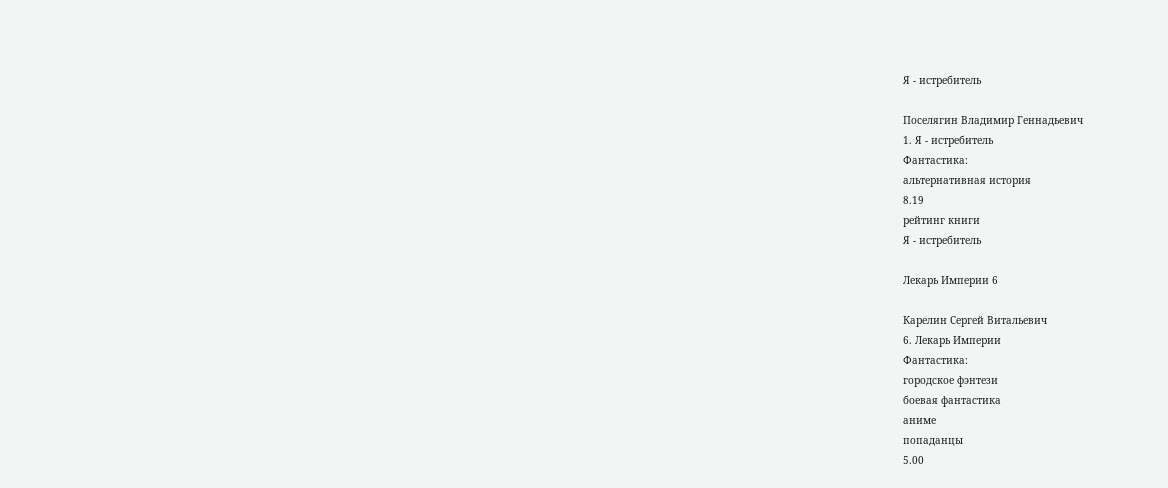Я - истребитель

Поселягин Владимир Геннадьевич
1. Я - истребитель
Фантастика:
альтернативная история
8.19
рейтинг книги
Я - истребитель

Лекарь Империи 6

Карелин Сергей Витальевич
6. Лекарь Империи
Фантастика:
городское фэнтези
боевая фантастика
аниме
попаданцы
5.00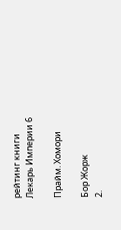рейтинг книги
Лекарь Империи 6

Прайм. Хомори

Бор Жорж
2.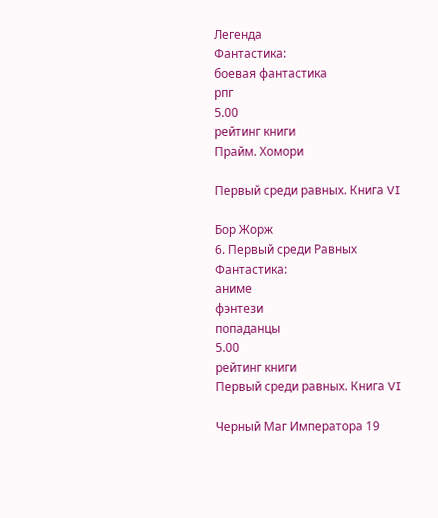Легенда
Фантастика:
боевая фантастика
рпг
5.00
рейтинг книги
Прайм. Хомори

Первый среди равных. Книга VI

Бор Жорж
6. Первый среди Равных
Фантастика:
аниме
фэнтези
попаданцы
5.00
рейтинг книги
Первый среди равных. Книга VI

Черный Маг Императора 19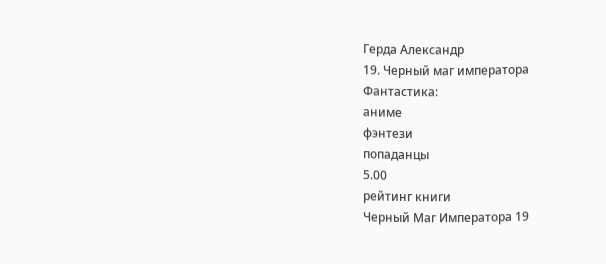Герда Александр
19. Черный маг императора
Фантастика:
аниме
фэнтези
попаданцы
5.00
рейтинг книги
Черный Маг Императора 19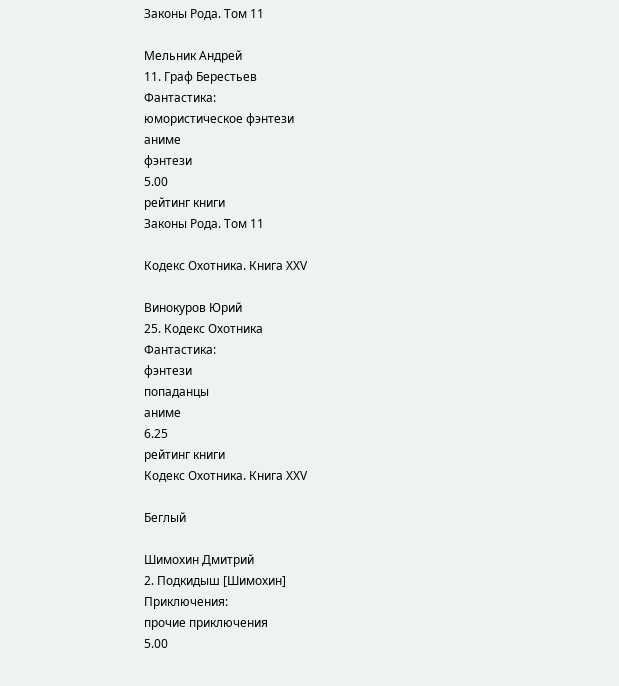Законы Рода. Том 11

Мельник Андрей
11. Граф Берестьев
Фантастика:
юмористическое фэнтези
аниме
фэнтези
5.00
рейтинг книги
Законы Рода. Том 11

Кодекс Охотника. Книга XXV

Винокуров Юрий
25. Кодекс Охотника
Фантастика:
фэнтези
попаданцы
аниме
6.25
рейтинг книги
Кодекс Охотника. Книга XXV

Беглый

Шимохин Дмитрий
2. Подкидыш [Шимохин]
Приключения:
прочие приключения
5.00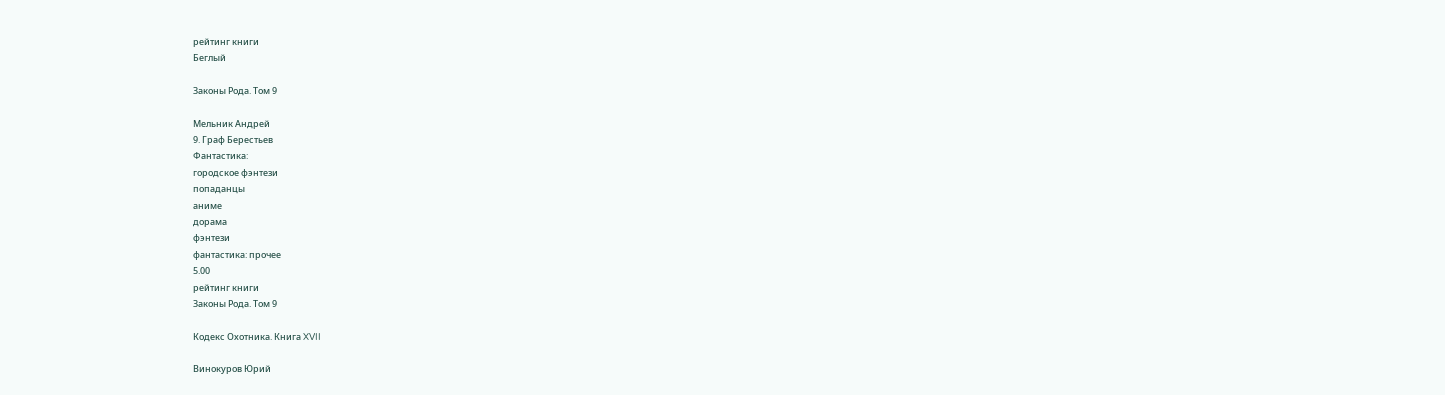рейтинг книги
Беглый

Законы Рода. Том 9

Мельник Андрей
9. Граф Берестьев
Фантастика:
городское фэнтези
попаданцы
аниме
дорама
фэнтези
фантастика: прочее
5.00
рейтинг книги
Законы Рода. Том 9

Кодекс Охотника. Книга XVII

Винокуров Юрий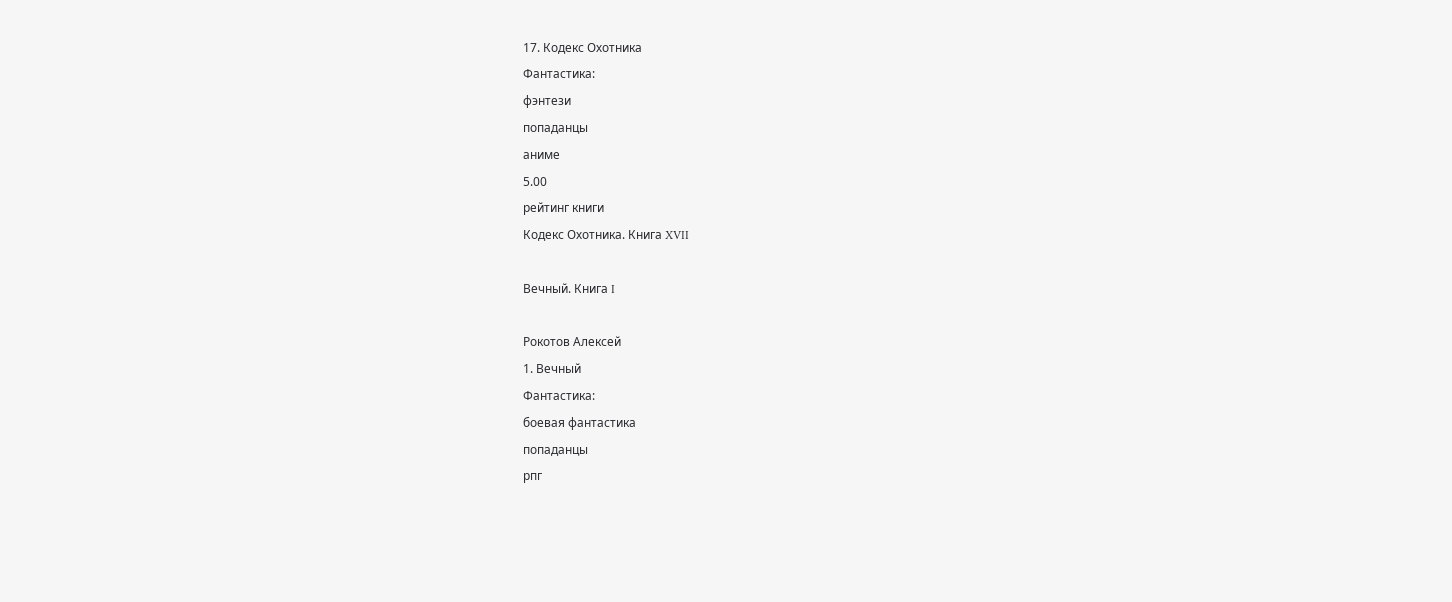17. Кодекс Охотника
Фантастика:
фэнтези
попаданцы
аниме
5.00
рейтинг книги
Кодекс Охотника. Книга XVII

Вечный. Книга I

Рокотов Алексей
1. Вечный
Фантастика:
боевая фантастика
попаданцы
рпг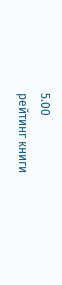5.00
рейтинг книги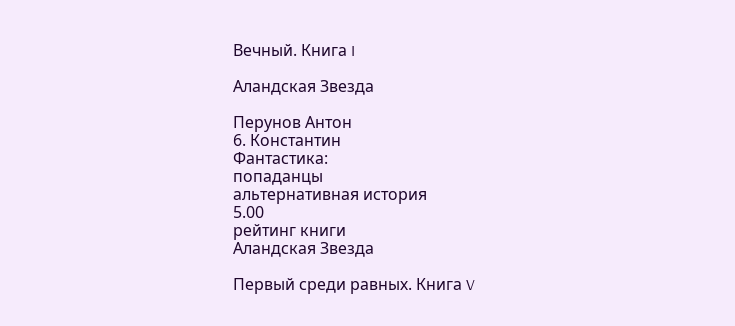Вечный. Книга I

Аландская Звезда

Перунов Антон
6. Константин
Фантастика:
попаданцы
альтернативная история
5.00
рейтинг книги
Аландская Звезда

Первый среди равных. Книга V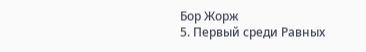Бор Жорж
5. Первый среди Равных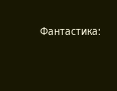Фантастика: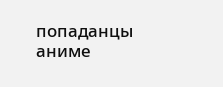попаданцы
аниме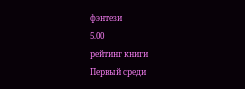фэнтези
5.00
рейтинг книги
Первый среди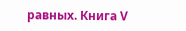равных. Книга V